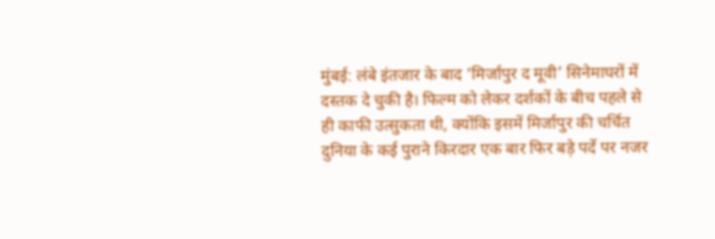मुंबई: लंबे इंतजार के बाद ‘मिर्जापुर द मूवी’ सिनेमाघरों में दस्तक दे चुकी है। फिल्म को लेकर दर्शकों के बीच पहले से ही काफी उत्सुकता थी, क्योंकि इसमें मिर्जापुर की चर्चित दुनिया के कई पुराने किरदार एक बार फिर बड़े पर्दे पर नजर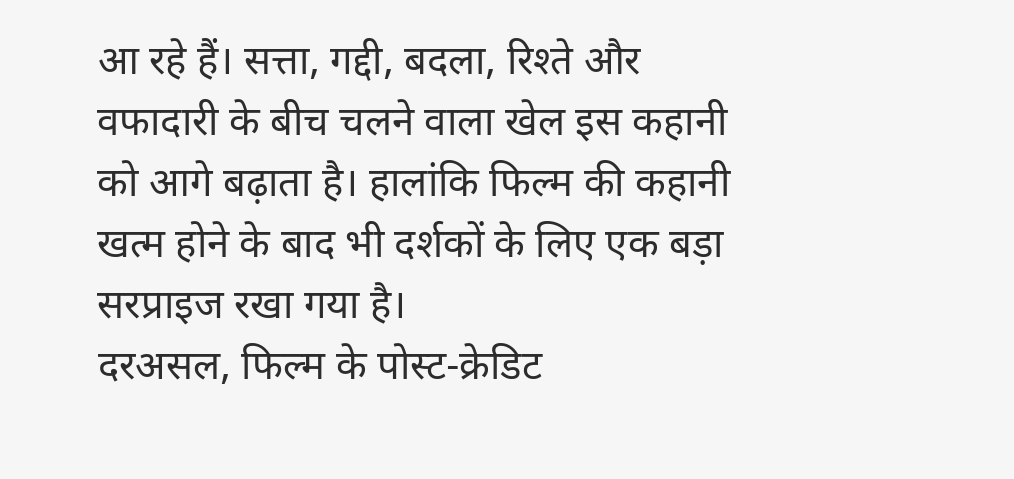आ रहे हैं। सत्ता, गद्दी, बदला, रिश्ते और वफादारी के बीच चलने वाला खेल इस कहानी को आगे बढ़ाता है। हालांकि फिल्म की कहानी खत्म होने के बाद भी दर्शकों के लिए एक बड़ा सरप्राइज रखा गया है।
दरअसल, फिल्म के पोस्ट-क्रेडिट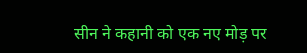सीन ने कहानी को एक नए मोड़ पर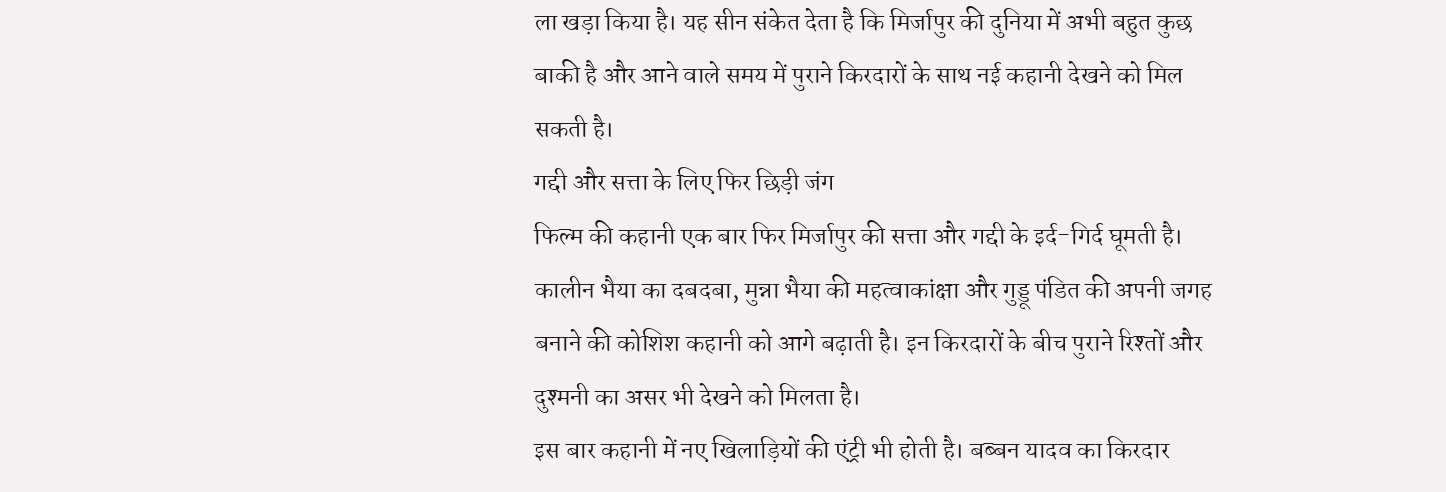ला खड़ा किया है। यह सीन संकेत देता है कि मिर्जापुर की दुनिया में अभी बहुत कुछ बाकी है और आने वाले समय में पुराने किरदारों के साथ नई कहानी देखने को मिल सकती है।
गद्दी और सत्ता के लिए फिर छिड़ी जंग
फिल्म की कहानी एक बार फिर मिर्जापुर की सत्ता और गद्दी के इर्द-गिर्द घूमती है। कालीन भैया का दबदबा, मुन्ना भैया की महत्वाकांक्षा और गुड्डू पंडित की अपनी जगह बनाने की कोशिश कहानी को आगे बढ़ाती है। इन किरदारों के बीच पुराने रिश्तों और दुश्मनी का असर भी देखने को मिलता है।
इस बार कहानी में नए खिलाड़ियों की एंट्री भी होती है। बब्बन यादव का किरदार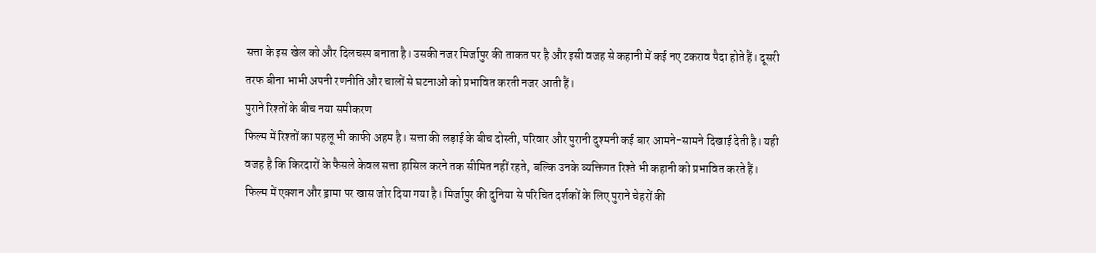सत्ता के इस खेल को और दिलचस्प बनाता है। उसकी नजर मिर्जापुर की ताकत पर है और इसी वजह से कहानी में कई नए टकराव पैदा होते हैं। दूसरी तरफ बीना भाभी अपनी रणनीति और चालों से घटनाओं को प्रभावित करती नजर आती हैं।
पुराने रिश्तों के बीच नया समीकरण
फिल्म में रिश्तों का पहलू भी काफी अहम है। सत्ता की लड़ाई के बीच दोस्ती, परिवार और पुरानी दुश्मनी कई बार आमने-सामने दिखाई देती है। यही वजह है कि किरदारों के फैसले केवल सत्ता हासिल करने तक सीमित नहीं रहते, बल्कि उनके व्यक्तिगत रिश्ते भी कहानी को प्रभावित करते हैं।
फिल्म में एक्शन और ड्रामा पर खास जोर दिया गया है। मिर्जापुर की दुनिया से परिचित दर्शकों के लिए पुराने चेहरों की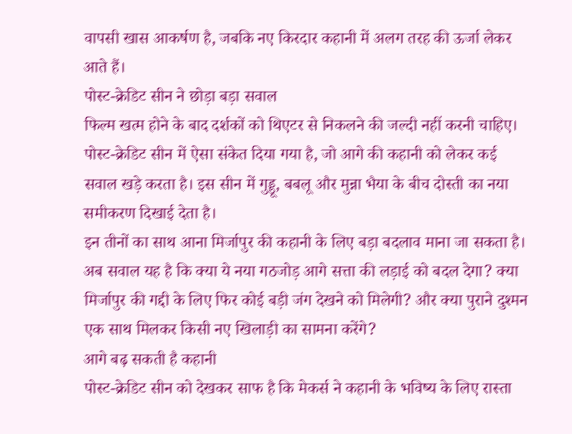वापसी खास आकर्षण है, जबकि नए किरदार कहानी में अलग तरह की ऊर्जा लेकर आते हैं।
पोस्ट-क्रेडिट सीन ने छोड़ा बड़ा सवाल
फिल्म खत्म होने के बाद दर्शकों को थिएटर से निकलने की जल्दी नहीं करनी चाहिए। पोस्ट-क्रेडिट सीन में ऐसा संकेत दिया गया है, जो आगे की कहानी को लेकर कई सवाल खड़े करता है। इस सीन में गुड्डू, बबलू और मुन्ना भैया के बीच दोस्ती का नया समीकरण दिखाई देता है।
इन तीनों का साथ आना मिर्जापुर की कहानी के लिए बड़ा बदलाव माना जा सकता है। अब सवाल यह है कि क्या ये नया गठजोड़ आगे सत्ता की लड़ाई को बदल देगा? क्या मिर्जापुर की गद्दी के लिए फिर कोई बड़ी जंग देखने को मिलेगी? और क्या पुराने दुश्मन एक साथ मिलकर किसी नए खिलाड़ी का सामना करेंगे?
आगे बढ़ सकती है कहानी
पोस्ट-क्रेडिट सीन को देखकर साफ है कि मेकर्स ने कहानी के भविष्य के लिए रास्ता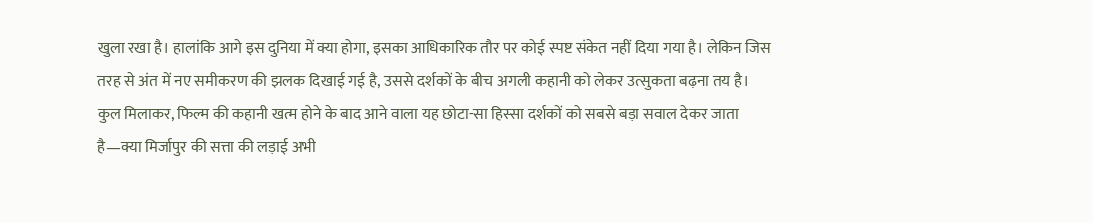खुला रखा है। हालांकि आगे इस दुनिया में क्या होगा, इसका आधिकारिक तौर पर कोई स्पष्ट संकेत नहीं दिया गया है। लेकिन जिस तरह से अंत में नए समीकरण की झलक दिखाई गई है, उससे दर्शकों के बीच अगली कहानी को लेकर उत्सुकता बढ़ना तय है।
कुल मिलाकर, फिल्म की कहानी खत्म होने के बाद आने वाला यह छोटा-सा हिस्सा दर्शकों को सबसे बड़ा सवाल देकर जाता है—क्या मिर्जापुर की सत्ता की लड़ाई अभी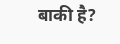बाकी है?